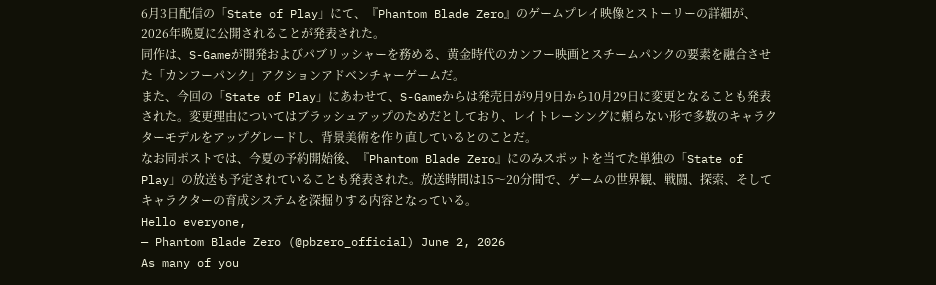6月3日配信の「State of Play」にて、『Phantom Blade Zero』のゲームプレイ映像とストーリーの詳細が、2026年晩夏に公開されることが発表された。
同作は、S-Gameが開発およびパブリッシャーを務める、黄金時代のカンフー映画とスチームパンクの要素を融合させた「カンフーパンク」アクションアドベンチャーゲームだ。
また、今回の「State of Play」にあわせて、S-Gameからは発売日が9月9日から10月29日に変更となることも発表された。変更理由についてはブラッシュアップのためだとしており、レイトレーシングに頼らない形で多数のキャラクターモデルをアップグレードし、背景美術を作り直しているとのことだ。
なお同ポストでは、今夏の予約開始後、『Phantom Blade Zero』にのみスポットを当てた単独の「State of Play」の放送も予定されていることも発表された。放送時間は15〜20分間で、ゲームの世界観、戦闘、探索、そしてキャラクターの育成システムを深掘りする内容となっている。
Hello everyone,
— Phantom Blade Zero (@pbzero_official) June 2, 2026
As many of you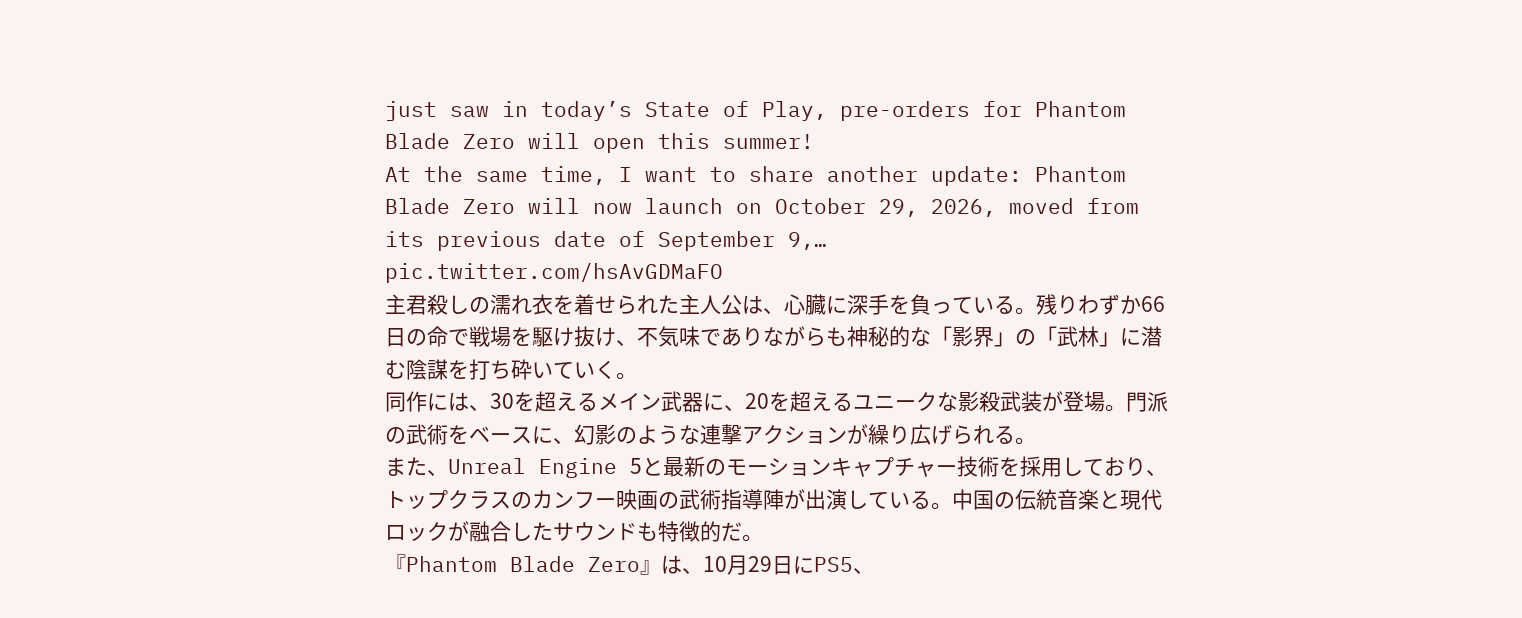just saw in today’s State of Play, pre-orders for Phantom Blade Zero will open this summer!
At the same time, I want to share another update: Phantom Blade Zero will now launch on October 29, 2026, moved from its previous date of September 9,… pic.twitter.com/hsAvGDMaFO
主君殺しの濡れ衣を着せられた主人公は、心臓に深手を負っている。残りわずか66日の命で戦場を駆け抜け、不気味でありながらも神秘的な「影界」の「武林」に潜む陰謀を打ち砕いていく。
同作には、30を超えるメイン武器に、20を超えるユニークな影殺武装が登場。門派の武術をベースに、幻影のような連撃アクションが繰り広げられる。
また、Unreal Engine 5と最新のモーションキャプチャー技術を採用しており、トップクラスのカンフー映画の武術指導陣が出演している。中国の伝統音楽と現代ロックが融合したサウンドも特徴的だ。
『Phantom Blade Zero』は、10月29日にPS5、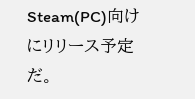Steam(PC)向けにリリース予定だ。